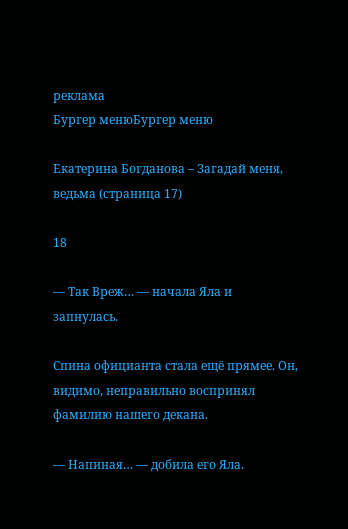реклама
Бургер менюБургер меню

Екатерина Богданова – Загадай меня, ведьма (страница 17)

18

— Так Вреж… — начала Яла и запнулась.

Спина официанта стала ещё прямее. Он, видимо, неправильно воспринял фамилию нашего декана.

— Напиная… — добила его Яла.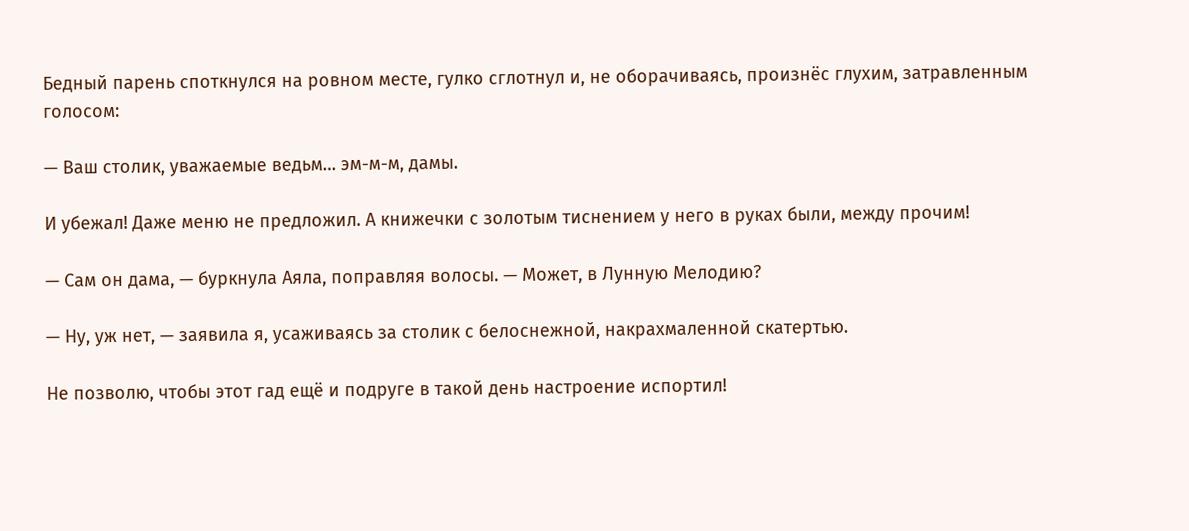Бедный парень споткнулся на ровном месте, гулко сглотнул и, не оборачиваясь, произнёс глухим, затравленным голосом:

— Ваш столик, уважаемые ведьм… эм-м-м, дамы.

И убежал! Даже меню не предложил. А книжечки с золотым тиснением у него в руках были, между прочим!

— Сам он дама, — буркнула Аяла, поправляя волосы. — Может, в Лунную Мелодию?

— Ну, уж нет, — заявила я, усаживаясь за столик с белоснежной, накрахмаленной скатертью.

Не позволю, чтобы этот гад ещё и подруге в такой день настроение испортил!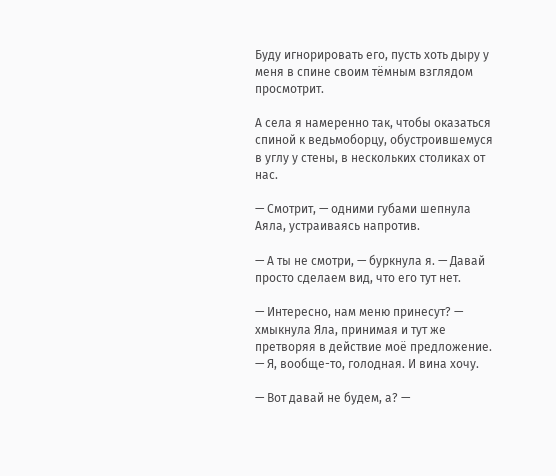Буду игнорировать его, пусть хоть дыру у меня в спине своим тёмным взглядом просмотрит.

А села я намеренно так, чтобы оказаться спиной к ведьмоборцу, обустроившемуся в углу у стены, в нескольких столиках от нас.

— Смотрит, — одними губами шепнула Аяла, устраиваясь напротив.

— А ты не смотри, — буркнула я. — Давай просто сделаем вид, что его тут нет.

— Интересно, нам меню принесут? — хмыкнула Яла, принимая и тут же претворяя в действие моё предложение. — Я, вообще-то, голодная. И вина хочу.

— Вот давай не будем, а? —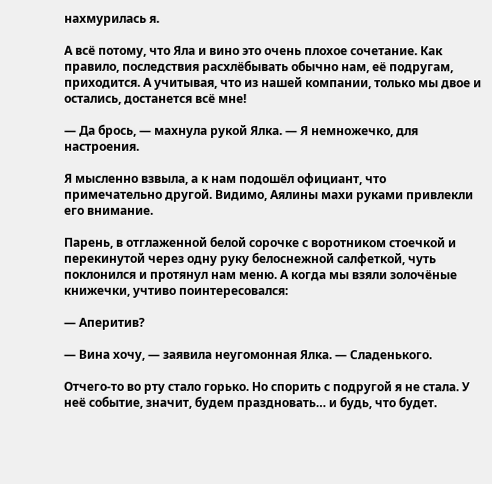нахмурилась я.

А всё потому, что Яла и вино это очень плохое сочетание. Как правило, последствия расхлёбывать обычно нам, её подругам, приходится. А учитывая, что из нашей компании, только мы двое и остались, достанется всё мне!

— Да брось, — махнула рукой Ялка. — Я немножечко, для настроения.

Я мысленно взвыла, а к нам подошёл официант, что примечательно другой. Видимо, Аялины махи руками привлекли его внимание.

Парень, в отглаженной белой сорочке с воротником стоечкой и перекинутой через одну руку белоснежной салфеткой, чуть поклонился и протянул нам меню. А когда мы взяли золочёные книжечки, учтиво поинтересовался:

— Аперитив?

— Вина хочу, — заявила неугомонная Ялка. — Сладенького.

Отчего-то во рту стало горько. Но спорить с подругой я не стала. У неё событие, значит, будем праздновать… и будь, что будет.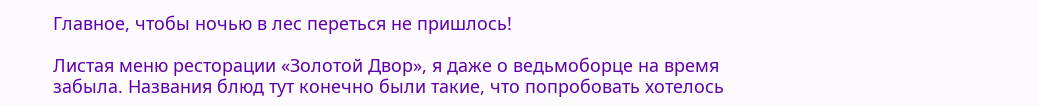Главное, чтобы ночью в лес переться не пришлось!

Листая меню ресторации «Золотой Двор», я даже о ведьмоборце на время забыла. Названия блюд тут конечно были такие, что попробовать хотелось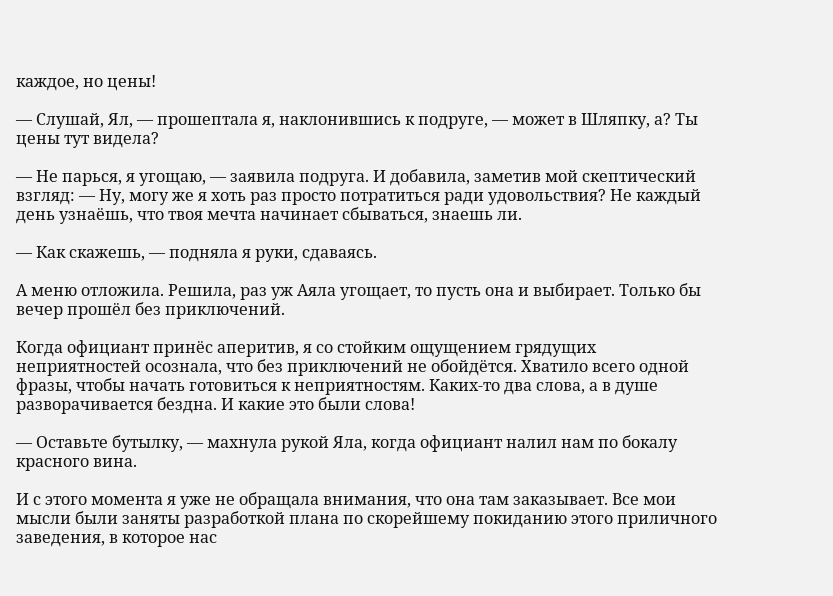каждое, но цены!

— Слушай, Ял, — прошептала я, наклонившись к подруге, — может в Шляпку, а? Ты цены тут видела?

— Не парься, я угощаю, — заявила подруга. И добавила, заметив мой скептический взгляд: — Ну, могу же я хоть раз просто потратиться ради удовольствия? Не каждый день узнаёшь, что твоя мечта начинает сбываться, знаешь ли.

— Как скажешь, — подняла я руки, сдаваясь.

А меню отложила. Решила, раз уж Аяла угощает, то пусть она и выбирает. Только бы вечер прошёл без приключений.

Когда официант принёс аперитив, я со стойким ощущением грядущих неприятностей осознала, что без приключений не обойдётся. Хватило всего одной фразы, чтобы начать готовиться к неприятностям. Каких-то два слова, а в душе разворачивается бездна. И какие это были слова!

— Оставьте бутылку, — махнула рукой Яла, когда официант налил нам по бокалу красного вина.

И с этого момента я уже не обращала внимания, что она там заказывает. Все мои мысли были заняты разработкой плана по скорейшему покиданию этого приличного заведения, в которое нас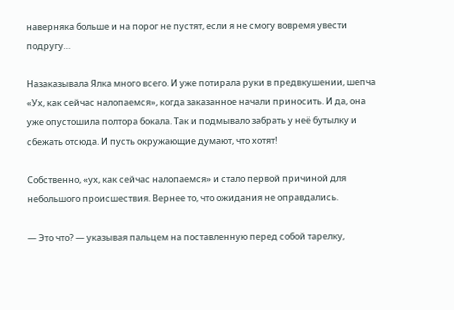наверняка больше и на порог не пустят, если я не смогу вовремя увести подругу…

Назаказывала Ялка много всего. И уже потирала руки в предвкушении, шепча «Ух, как сейчас налопаемся», когда заказанное начали приносить. И да, она уже опустошила полтора бокала. Так и подмывало забрать у неё бутылку и сбежать отсюда. И пусть окружающие думают, что хотят!

Собственно, «ух, как сейчас налопаемся» и стало первой причиной для небольшого происшествия. Вернее то, что ожидания не оправдались.

— Это что? — указывая пальцем на поставленную перед собой тарелку,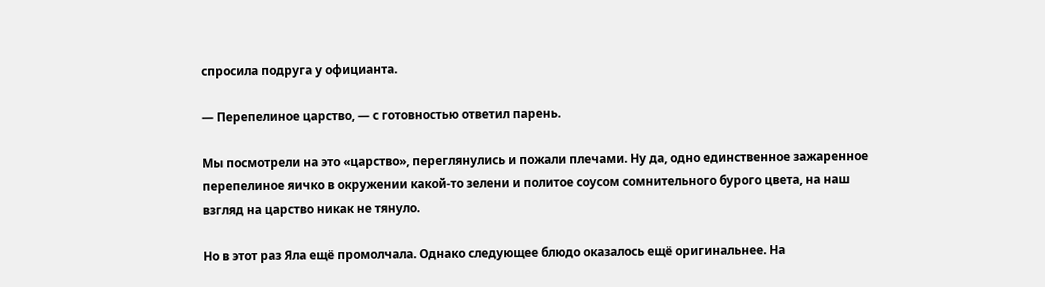спросила подруга у официанта.

— Перепелиное царство, — с готовностью ответил парень.

Мы посмотрели на это «царство», переглянулись и пожали плечами. Ну да, одно единственное зажаренное перепелиное яичко в окружении какой-то зелени и политое соусом сомнительного бурого цвета, на наш взгляд на царство никак не тянуло.

Но в этот раз Яла ещё промолчала. Однако следующее блюдо оказалось ещё оригинальнее. На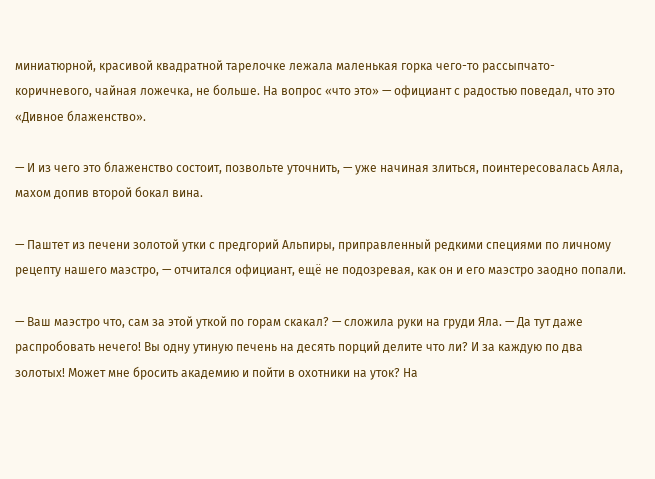миниатюрной, красивой квадратной тарелочке лежала маленькая горка чего-то рассыпчато-коричневого, чайная ложечка, не больше. На вопрос «что это» — официант с радостью поведал, что это «Дивное блаженство».

— И из чего это блаженство состоит, позвольте уточнить, — уже начиная злиться, поинтересовалась Аяла, махом допив второй бокал вина.

— Паштет из печени золотой утки с предгорий Альпиры, приправленный редкими специями по личному рецепту нашего маэстро, — отчитался официант, ещё не подозревая, как он и его маэстро заодно попали.

— Ваш маэстро что, сам за этой уткой по горам скакал? — сложила руки на груди Яла. — Да тут даже распробовать нечего! Вы одну утиную печень на десять порций делите что ли? И за каждую по два золотых! Может мне бросить академию и пойти в охотники на уток? На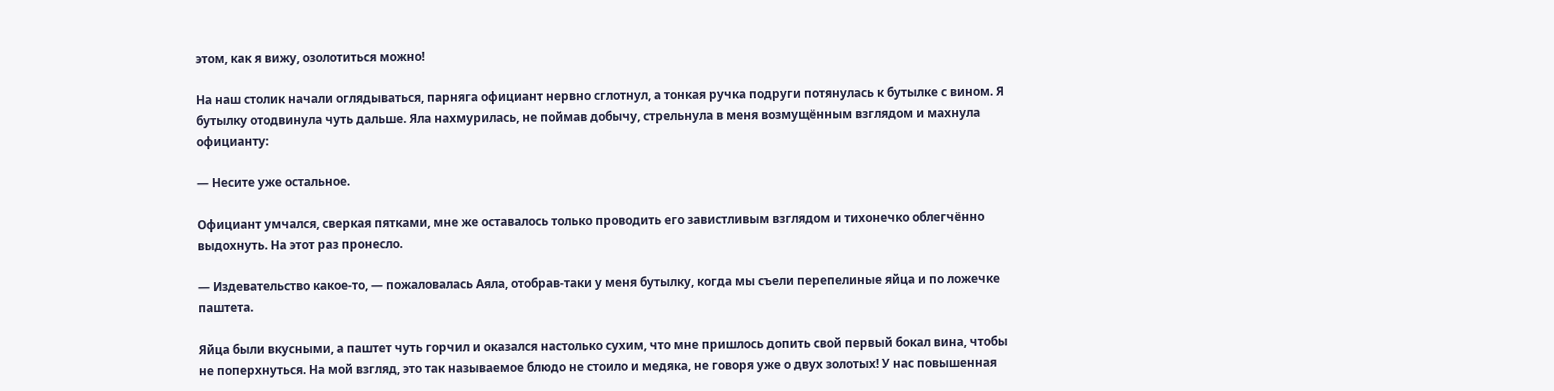этом, как я вижу, озолотиться можно!

На наш столик начали оглядываться, парняга официант нервно сглотнул, а тонкая ручка подруги потянулась к бутылке с вином. Я бутылку отодвинула чуть дальше. Яла нахмурилась, не поймав добычу, стрельнула в меня возмущённым взглядом и махнула официанту:

— Несите уже остальное.

Официант умчался, сверкая пятками, мне же оставалось только проводить его завистливым взглядом и тихонечко облегчённо выдохнуть. На этот раз пронесло.

— Издевательство какое-то, — пожаловалась Аяла, отобрав-таки у меня бутылку, когда мы съели перепелиные яйца и по ложечке паштета.

Яйца были вкусными, а паштет чуть горчил и оказался настолько сухим, что мне пришлось допить свой первый бокал вина, чтобы не поперхнуться. На мой взгляд, это так называемое блюдо не стоило и медяка, не говоря уже о двух золотых! У нас повышенная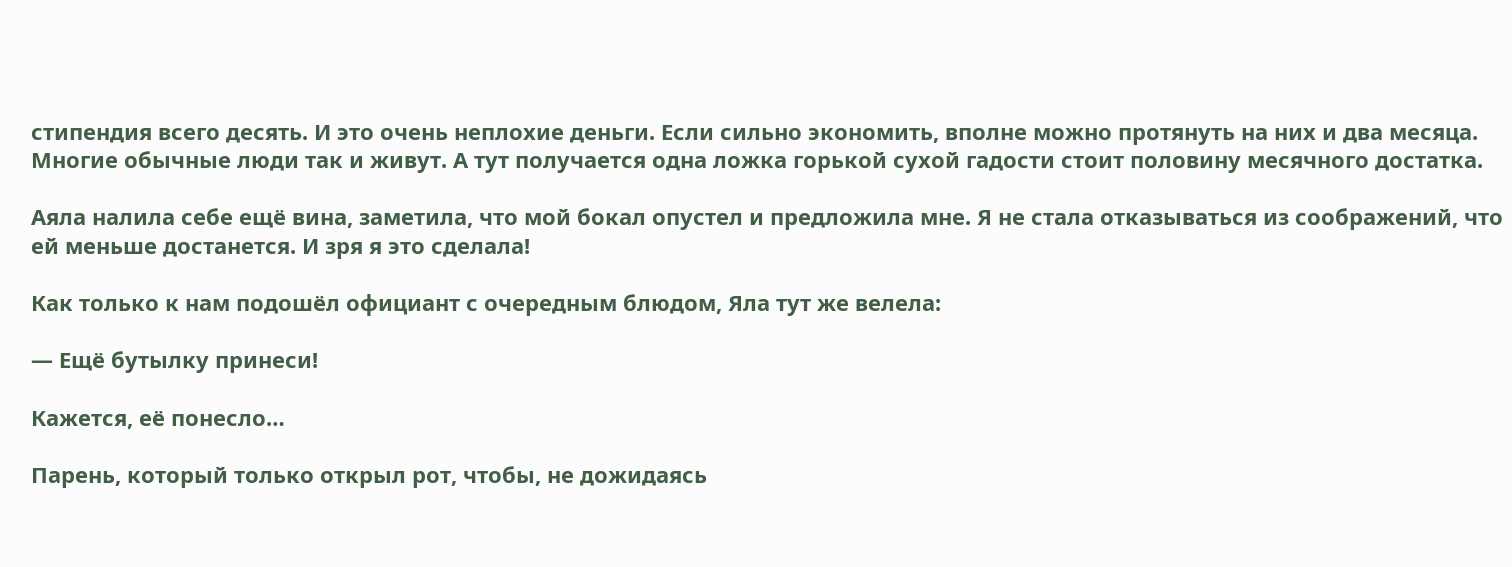стипендия всего десять. И это очень неплохие деньги. Если сильно экономить, вполне можно протянуть на них и два месяца. Многие обычные люди так и живут. А тут получается одна ложка горькой сухой гадости стоит половину месячного достатка.

Аяла налила себе ещё вина, заметила, что мой бокал опустел и предложила мне. Я не стала отказываться из соображений, что ей меньше достанется. И зря я это сделала!

Как только к нам подошёл официант с очередным блюдом, Яла тут же велела:

— Ещё бутылку принеси!

Кажется, её понесло…

Парень, который только открыл рот, чтобы, не дожидаясь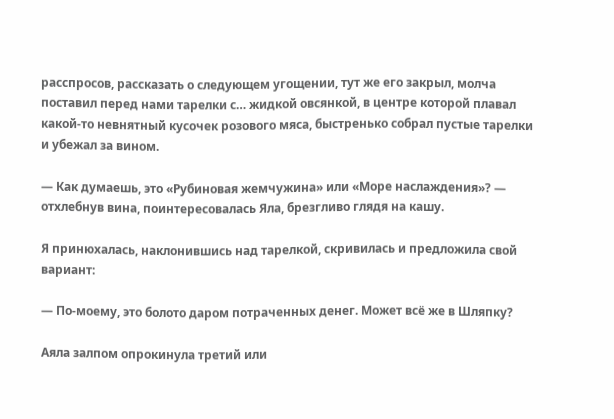расспросов, рассказать о следующем угощении, тут же его закрыл, молча поставил перед нами тарелки с… жидкой овсянкой, в центре которой плавал какой-то невнятный кусочек розового мяса, быстренько собрал пустые тарелки и убежал за вином.

— Как думаешь, это «Рубиновая жемчужина» или «Море наслаждения»? — отхлебнув вина, поинтересовалась Яла, брезгливо глядя на кашу.

Я принюхалась, наклонившись над тарелкой, скривилась и предложила свой вариант:

— По-моему, это болото даром потраченных денег. Может всё же в Шляпку?

Аяла залпом опрокинула третий или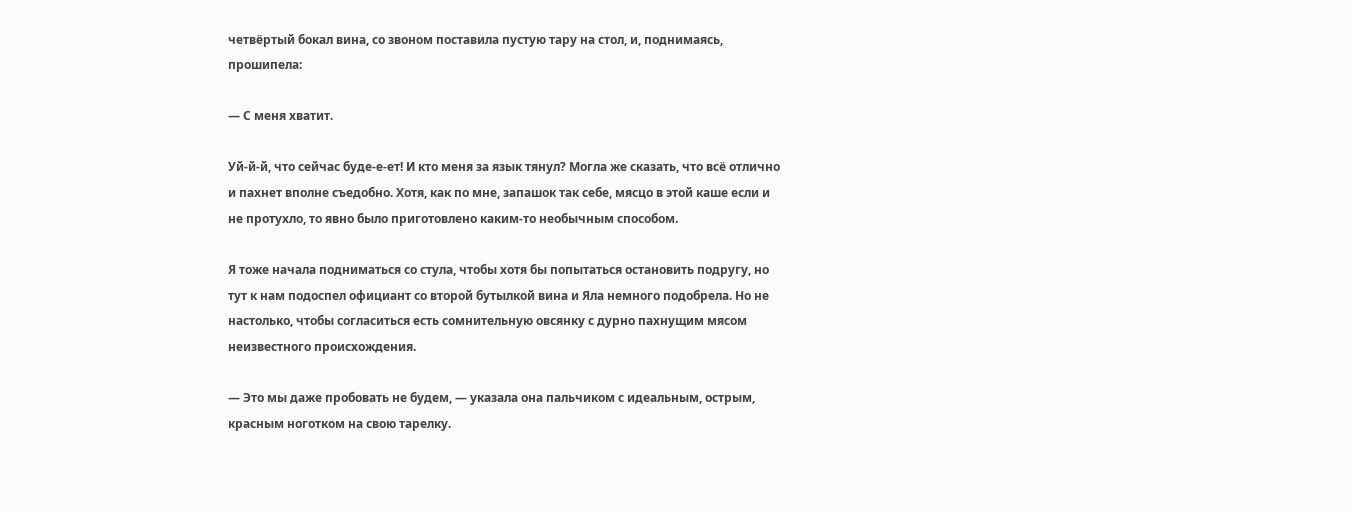четвёртый бокал вина, со звоном поставила пустую тару на стол, и, поднимаясь, прошипела:

— С меня хватит.

Уй-й-й, что сейчас буде-е-ет! И кто меня за язык тянул? Могла же сказать, что всё отлично и пахнет вполне съедобно. Хотя, как по мне, запашок так себе, мясцо в этой каше если и не протухло, то явно было приготовлено каким-то необычным способом.

Я тоже начала подниматься со стула, чтобы хотя бы попытаться остановить подругу, но тут к нам подоспел официант со второй бутылкой вина и Яла немного подобрела. Но не настолько, чтобы согласиться есть сомнительную овсянку с дурно пахнущим мясом неизвестного происхождения.

— Это мы даже пробовать не будем, — указала она пальчиком с идеальным, острым, красным ноготком на свою тарелку.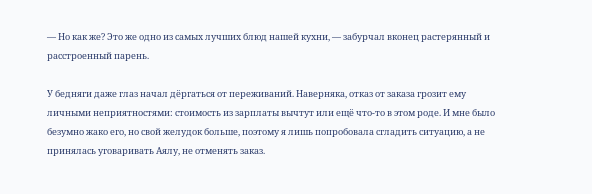— Но как же? Это же одно из самых лучших блюд нашей кухни, — забурчал вконец растерянный и расстроенный парень.

У бедняги даже глаз начал дёргаться от переживаний. Наверняка, отказ от заказа грозит ему личными неприятностями: стоимость из зарплаты вычтут или ещё что-то в этом роде. И мне было безумно жако его, но свой желудок больше, поэтому я лишь попробовала сгладить ситуацию, а не принялась уговаривать Аялу, не отменять заказ.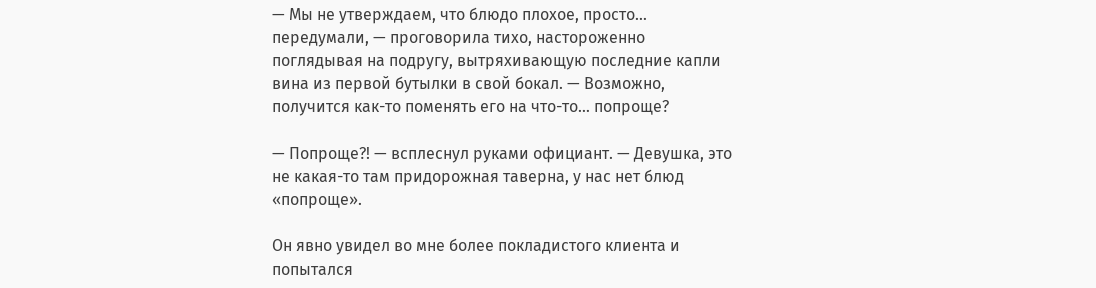— Мы не утверждаем, что блюдо плохое, просто… передумали, — проговорила тихо, настороженно поглядывая на подругу, вытряхивающую последние капли вина из первой бутылки в свой бокал. — Возможно, получится как-то поменять его на что-то… попроще?

— Попроще?! — всплеснул руками официант. — Девушка, это не какая-то там придорожная таверна, у нас нет блюд «попроще».

Он явно увидел во мне более покладистого клиента и попытался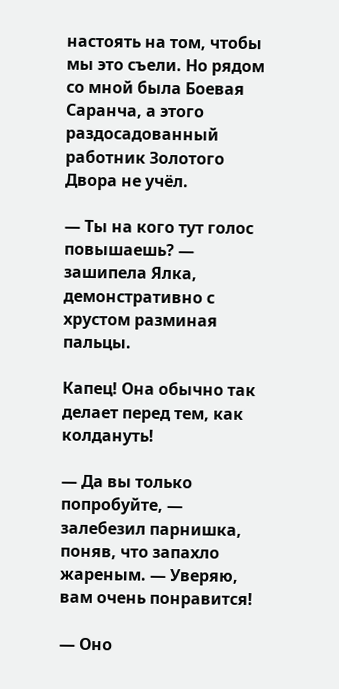настоять на том, чтобы мы это съели. Но рядом со мной была Боевая Саранча, а этого раздосадованный работник Золотого Двора не учёл.

— Ты на кого тут голос повышаешь? — зашипела Ялка, демонстративно с хрустом разминая пальцы.

Капец! Она обычно так делает перед тем, как колдануть!

— Да вы только попробуйте, — залебезил парнишка, поняв, что запахло жареным. — Уверяю, вам очень понравится!

— Оно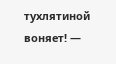тухлятиной воняет! —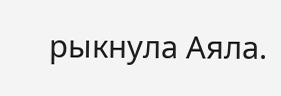рыкнула Аяла.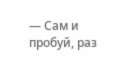— Сам и пробуй, раз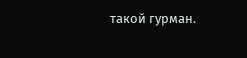такой гурман.